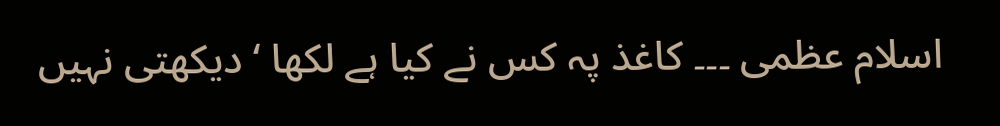اسلام عظمی ۔۔۔ کاغذ پہ کس نے کیا ہے لکھا ‘ دیکھتی نہیں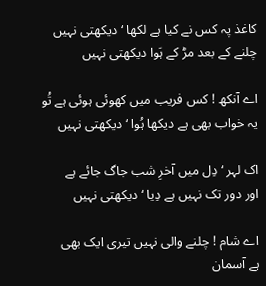کاغذ پہ کس نے کیا ہے لکھا ‘ دیکھتی نہیں
چلنے کے بعد مڑ کے ہَوا دیکھتی نہیں

اے آنکھ ! کس فریب میں کھوئی ہوئی ہے تُو
یہ خواب بھی ہے دیکھا ہُوا ‘ دیکھتی نہیں

اک لہر ‘ دِل میں آخرِ شب جاگ جائے ہے
اور دور تک نہیں ہے دِیا ‘ دیکھتی نہیں

اے شام ! چلنے والی نہیں تیری ایک بھی
ہے آسمان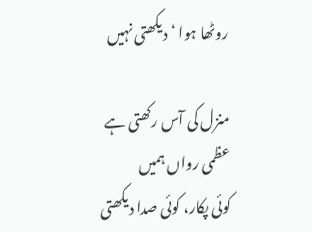روٹھا ہوا ‘ دیکھتی نہیں

منزل کی آس رکھتی ہے عظمی رواں ہمیں
کوئی پکار، کوئی صدا دیکھتی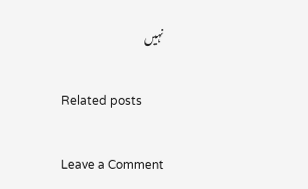نہیں

Related posts

Leave a Comment